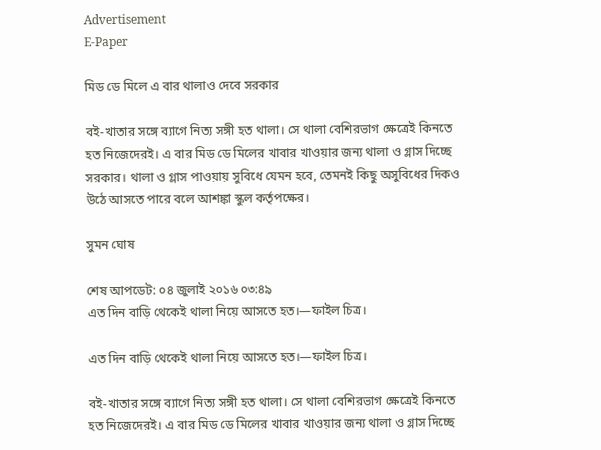Advertisement
E-Paper

মিড ডে মিলে এ বার থালাও দেবে সরকার

বই-খাতার সঙ্গে ব্যাগে নিত্য সঙ্গী হত থালা। সে থালা বেশিরভাগ ক্ষেত্রেই কিনতে হত নিজেদেরই। এ বার মিড ডে মিলের খাবার খাওয়ার জন্য থালা ও গ্লাস দিচ্ছে সরকার। থালা ও গ্লাস পাওয়ায় সুবিধে যেমন হবে, তেমনই কিছু অসুবিধের দিকও উঠে আসতে পারে বলে আশঙ্কা স্কুল কর্তৃপক্ষের।

সুমন ঘোষ

শেষ আপডেট: ০৪ জুলাই ২০১৬ ০৩:৪৯
এত দিন বাড়ি থেকেই থালা নিয়ে আসতে হত।—ফাইল চিত্র।

এত দিন বাড়ি থেকেই থালা নিয়ে আসতে হত।—ফাইল চিত্র।

বই-খাতার সঙ্গে ব্যাগে নিত্য সঙ্গী হত থালা। সে থালা বেশিরভাগ ক্ষেত্রেই কিনতে হত নিজেদেরই। এ বার মিড ডে মিলের খাবার খাওয়ার জন্য থালা ও গ্লাস দিচ্ছে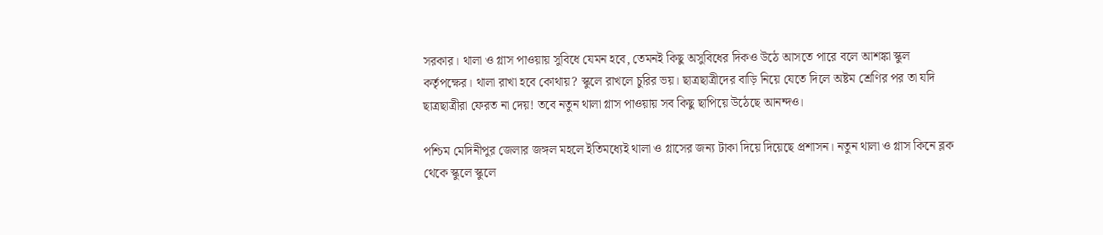সরকার। থালা ও গ্লাস পাওয়ায় সুবিধে যেমন হবে, তেমনই কিছু অসুবিধের দিকও উঠে আসতে পারে বলে আশঙ্কা স্কুল কর্তৃপক্ষের। থালা রাখা হবে কোথায়? স্কুলে রাখলে চুরির ভয়। ছাত্রছাত্রীদের বাড়ি নিয়ে যেতে দিলে অষ্টম শ্রেণির পর তা যদি ছাত্রছাত্রীরা ফেরত না দেয়! তবে নতুন থালা গ্লাস পাওয়ায় সব কিছু ছাপিয়ে উঠেছে আনন্দও।

পশ্চিম মেদিনীপুর জেলার জঙ্গল মহলে ইতিমধ্যেই থালা ও গ্লাসের জন্য টাকা দিয়ে দিয়েছে প্রশাসন। নতুন থালা ও গ্লাস কিনে ব্লক থেকে স্কুলে স্কুলে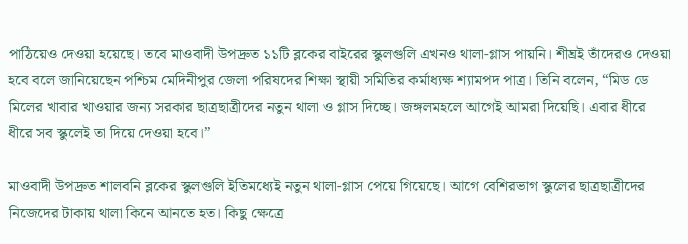পাঠিয়েও দেওয়া হয়েছে। তবে মাওবাদী উপদ্রুত ১১টি ব্লকের বাইরের স্কুলগুলি এখনও থালা-গ্লাস পায়নি। শীঘ্রই তাঁদেরও দেওয়া হবে বলে জানিয়েছেন পশ্চিম মেদিনীপুর জেলা পরিষদের শিক্ষা স্থায়ী সমিতির কর্মাধ্যক্ষ শ্যামপদ পাত্র। তিনি বলেন, “মিড ডে মিলের খাবার খাওয়ার জন্য সরকার ছাত্রছাত্রীদের নতুন থালা ও গ্লাস দিচ্ছে। জঙ্গলমহলে আগেই আমরা দিয়েছি। এবার ধীরে ধীরে সব স্কুলেই তা দিয়ে দেওয়া হবে।”

মাওবাদী উপদ্রুত শালবনি ব্লকের স্কুলগুলি ইতিমধ্যেই নতুন থালা-গ্লাস পেয়ে গিয়েছে। আগে বেশিরভাগ স্কুলের ছাত্রছাত্রীদের নিজেদের টাকায় থালা কিনে আনতে হত। কিছু ক্ষেত্রে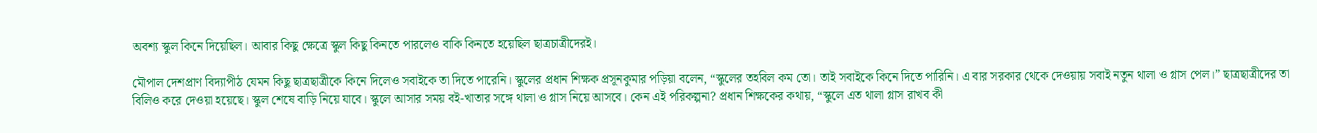অবশ্য স্কুল কিনে দিয়েছিল। আবার কিছু ক্ষেত্রে স্কুল কিছু কিনতে পারলেও বাকি কিনতে হয়েছিল ছাত্রচাত্রীদেরই।

মৌপাল দেশপ্রাণ বিদ্যাপীঠ যেমন কিছু ছাত্রছাত্রীকে কিনে দিলেও সবাইকে তা দিতে পারেনি। স্কুলের প্রধান শিক্ষক প্রসূনকুমার পড়িয়া বলেন, “স্কুলের তহবিল কম তো। তাই সবাইকে কিনে দিতে পারিনি। এ বার সরকার থেকে দেওয়ায় সবাই নতুন থালা ও গ্লাস পেল।” ছাত্রছাত্রীদের তা বিলিও করে দেওয়া হয়েছে। স্কুল শেষে বাড়ি নিয়ে যাবে। স্কুলে আসার সময় বই-খাতার সঙ্গে থালা ও গ্লাস নিয়ে আসবে। কেন এই পরিকল্পনা? প্রধান শিক্ষকের কথায়, “স্কুলে এত থালা গ্লাস রাখব কী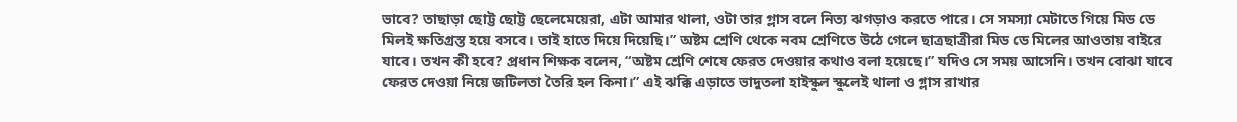ভাবে? তাছাড়া ছোট্ট ছোট্ট ছেলেমেয়েরা, এটা আমার থালা, ওটা তার গ্লাস বলে নিত্য ঝগড়াও করতে পারে। সে সমস্যা মেটাতে গিয়ে মিড ডে মিলই ক্ষতিগ্রস্ত হয়ে বসবে। তাই হাতে দিয়ে দিয়েছি।” অষ্টম শ্রেণি থেকে নবম শ্রেণিতে উঠে গেলে ছাত্রছাত্রীরা মিড ডে মিলের আওতায় বাইরে যাবে। তখন কী হবে? প্রধান শিক্ষক বলেন, “অষ্টম শ্রেণি শেষে ফেরত দেওয়ার কথাও বলা হয়েছে।” যদিও সে সময় আসেনি। তখন বোঝা যাবে ফেরত দেওয়া নিয়ে জটিলতা তৈরি হল কিনা।” এই ঝক্কি এড়াতে ভাদুতলা হাইস্কুল স্কুলেই থালা ও গ্লাস রাখার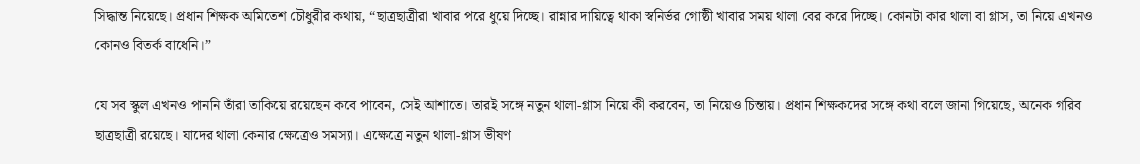সিদ্ধান্ত নিয়েছে। প্রধান শিক্ষক অমিতেশ চৌধুরীর কথায়, “ছাত্রছাত্রীরা খাবার পরে ধুয়ে দিচ্ছে। রান্নার দায়িত্বে থাকা স্বনির্ভর গোষ্ঠী খাবার সময় থালা বের করে দিচ্ছে। কোনটা কার থালা বা গ্লাস, তা নিয়ে এখনও কোনও বিতর্ক বাধেনি।”

যে সব স্কুল এখনও পাননি তাঁরা তাকিয়ে রয়েছেন কবে পাবেন, সেই আশাতে। তারই সঙ্গে নতুন থালা-গ্লাস নিয়ে কী করবেন, তা নিয়েও চিন্তায়। প্রধান শিক্ষকদের সঙ্গে কথা বলে জানা গিয়েছে, অনেক গরিব ছাত্রছাত্রী রয়েছে। যাদের থালা কেনার ক্ষেত্রেও সমস্যা। এক্ষেত্রে নতুন থালা-গ্লাস ভীষণ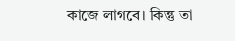কাজে লাগবে। কিন্তু তা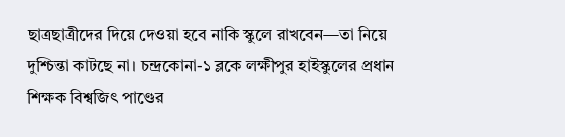ছাত্রছাত্রীদের দিয়ে দেওয়া হবে নাকি স্কুলে রাখবেন—তা নিয়ে দুশ্চিন্তা কাটছে না। চন্দ্রকোনা-১ ব্লকে লক্ষীপুর হাইস্কুলের প্রধান শিক্ষক বিশ্বজিৎ পাণ্ডের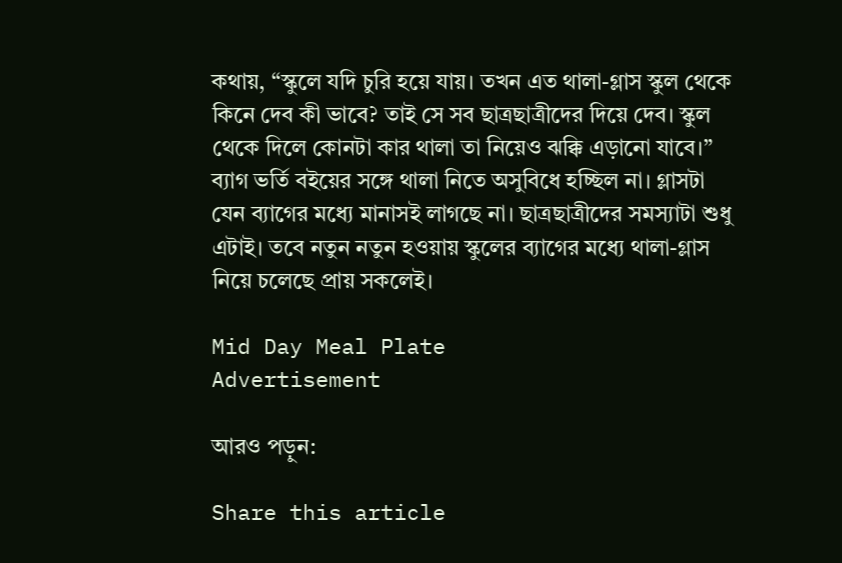কথায়, “স্কুলে যদি চুরি হয়ে যায়। তখন এত থালা-গ্লাস স্কুল থেকে কিনে দেব কী ভাবে? তাই সে সব ছাত্রছাত্রীদের দিয়ে দেব। স্কুল থেকে দিলে কোনটা কার থালা তা নিয়েও ঝক্কি এড়ানো যাবে।” ব্যাগ ভর্তি বইয়ের সঙ্গে থালা নিতে অসুবিধে হচ্ছিল না। গ্লাসটা যেন ব্যাগের মধ্যে মানাসই লাগছে না। ছাত্রছাত্রীদের সমস্যাটা শুধু এটাই। তবে নতুন নতুন হওয়ায় স্কুলের ব্যাগের মধ্যে থালা-গ্লাস নিয়ে চলেছে প্রায় সকলেই।

Mid Day Meal Plate
Advertisement

আরও পড়ুন:

Share this article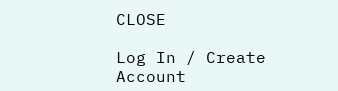CLOSE

Log In / Create Account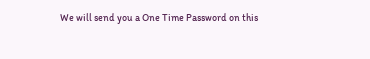We will send you a One Time Password on this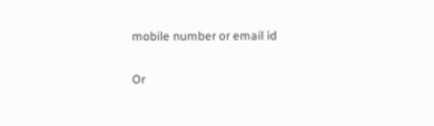mobile number or email id

Or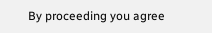By proceeding you agree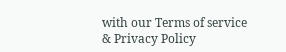with our Terms of service & Privacy Policy